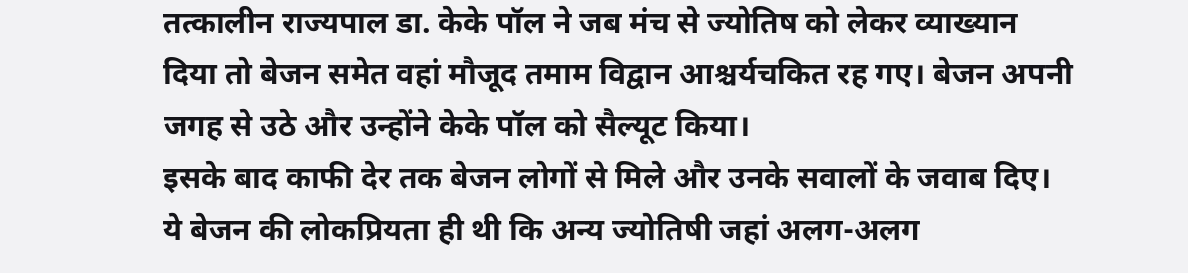तत्कालीन राज्यपाल डा. केके पॉल ने जब मंच से ज्योतिष को लेकर व्याख्यान दिया तो बेजन समेत वहां मौजूद तमाम विद्वान आश्चर्यचकित रह गए। बेजन अपनी जगह से उठे और उन्होंने केके पॉल को सैल्यूट किया।
इसके बाद काफी देर तक बेजन लोगों से मिले और उनके सवालों के जवाब दिए। ये बेजन की लोकप्रियता ही थी कि अन्य ज्योतिषी जहां अलग-अलग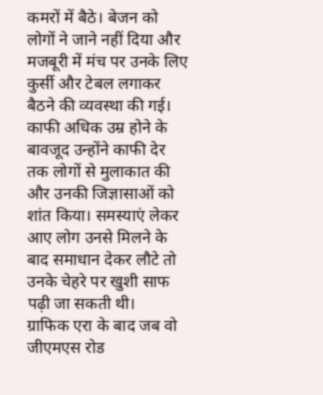कमरों में बैठे। बेजन को लोगों ने जाने नहीं दिया और मजबूरी में मंच पर उनके लिए कुर्सी और टेबल लगाकर बैठने की व्यवस्था की गई।
काफी अधिक उम्र होने के बावजूद उन्होंने काफी देर तक लोगों से मुलाकात की और उनकी जिज्ञासाओं को शांत किया। समस्याएं लेकर आए लोग उनसे मिलने के बाद समाधान देकर लौटे तो उनके चेहरे पर खुशी साफ पढ़ी जा सकती थी।
ग्राफिक एरा के बाद जब वो जीएमएस रोड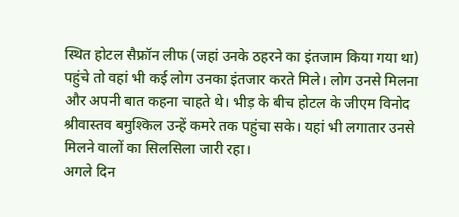स्थित होटल सैफ्रॉन लीफ (जहां उनके ठहरने का इंतजाम किया गया था) पहुंचे तो वहां भी कई लोग उनका इंतजार करते मिले। लोग उनसे मिलना और अपनी बात कहना चाहते थे। भीड़ के बीच होटल के जीएम विनोद श्रीवास्तव बमुश्किल उन्हें कमरे तक पहुंचा सके। यहां भी लगातार उनसे मिलने वालों का सिलसिला जारी रहा।
अगले दिन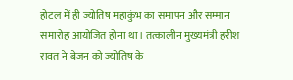होटल में ही ज्योतिष महाकुंभ का समापन और सम्मान समारोह आयोजित होना था। तत्कालीन मुख्यमंत्री हरीश रावत ने बेजन को ज्योतिष के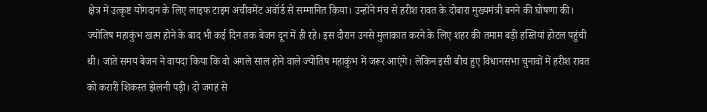क्षेत्र में उत्कृष्ट योगदान के लिए लाइफ टाइम अचीवमेंट अवॉर्ड से सम्मानित किया। उन्होंने मंच से हरीश रावत के दोबारा मुख्यमंत्री बनने की घोषणा की।
ज्योतिष महाकुंभ खत्म होने के बाद भी कई दिन तक बेजन दून में ही रहे। इस दौरान उनसे मुलाकात करने के लिए शहर की तमाम बड़ी हस्तियां होटल पहुंची थी। जाते समय बेजन ने वायदा किया कि वो अगले साल होने वाले ज्योतिष महाकुंभ में जरूर आएंगे। लेकिन इसी बीच हुए विधानसभा चुनावों में हरीश रावत को करारी शिकस्त झेलनी पड़ी। दो जगह से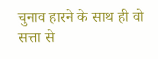चुनाव हारने के साथ ही वो सत्ता से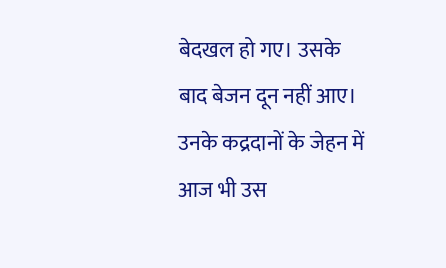बेदखल हो गए। उसके बाद बेजन दून नहीं आए। उनके कद्रदानों के जेहन में आज भी उस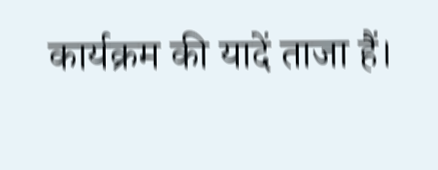कार्यक्रम की यादें ताजा हैं।